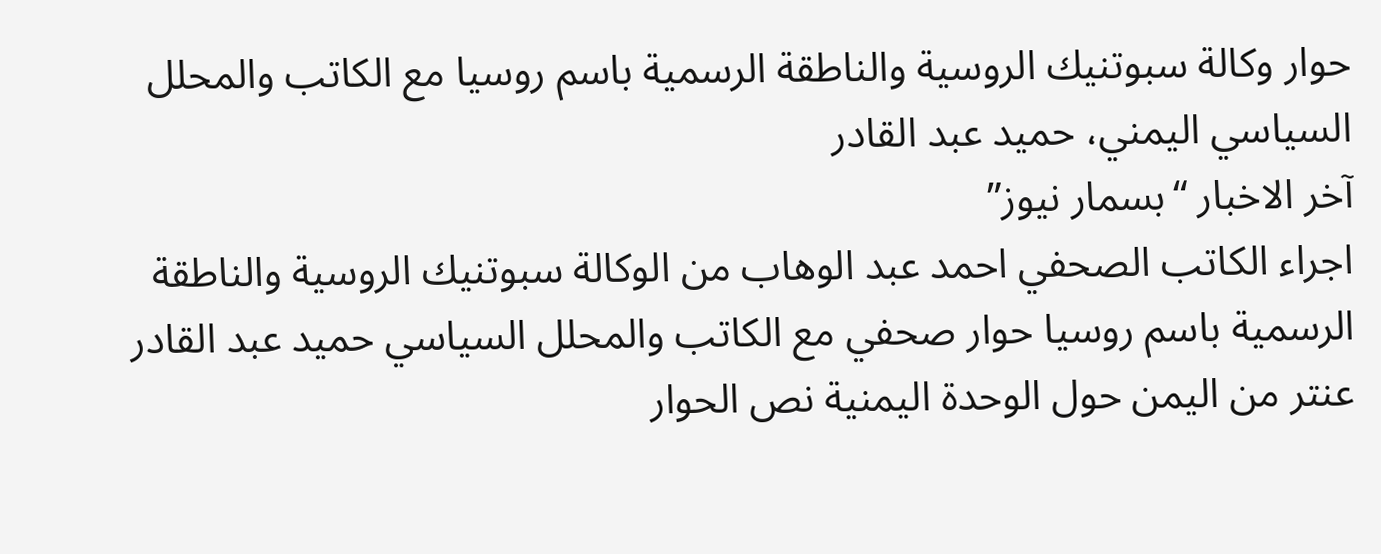حوار وكالة سبوتنيك الروسية والناطقة الرسمية باسم روسيا مع الكاتب والمحلل السياسي اليمني، حميد عبد القادر
آخر الاخبار “بسمار نيوز”
اجراء الكاتب الصحفي احمد عبد الوهاب من الوكالة سبوتنيك الروسية والناطقة الرسمية باسم روسيا حوار صحفي مع الكاتب والمحلل السياسي حميد عبد القادر عنتر من اليمن حول الوحدة اليمنية نص الحوار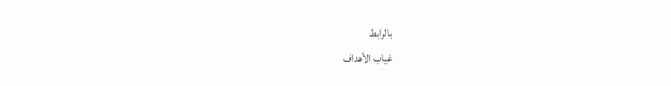بالرابط
غياب الأهداف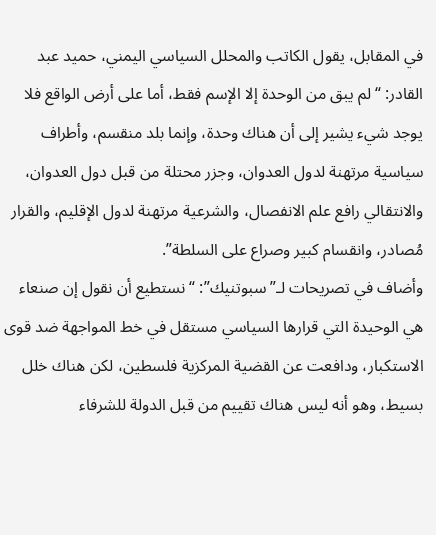في المقابل، يقول الكاتب والمحلل السياسي اليمني، حميد عبد القادر: “لم يبق من الوحدة إلا الإسم فقط، أما على أرض الواقع فلا يوجد شيء يشير إلى أن هناك وحدة، وإنما بلد منقسم، وأطراف سياسية مرتهنة لدول العدوان، وجزر محتلة من قبل دول العدوان، والانتقالي رافع علم الانفصال، والشرعية مرتهنة لدول الإقليم، والقرار مُصادر، وانقسام كبير وصراع على السلطة”.
وأضاف في تصريحات لـ”سبوتنيك”: “نستطيع أن نقول إن صنعاء هي الوحيدة التي قرارها السياسي مستقل في خط المواجهة ضد قوى الاستكبار، ودافعت عن القضية المركزية فلسطين، لكن هناك خلل بسيط، وهو أنه ليس هناك تقييم من قبل الدولة للشرفاء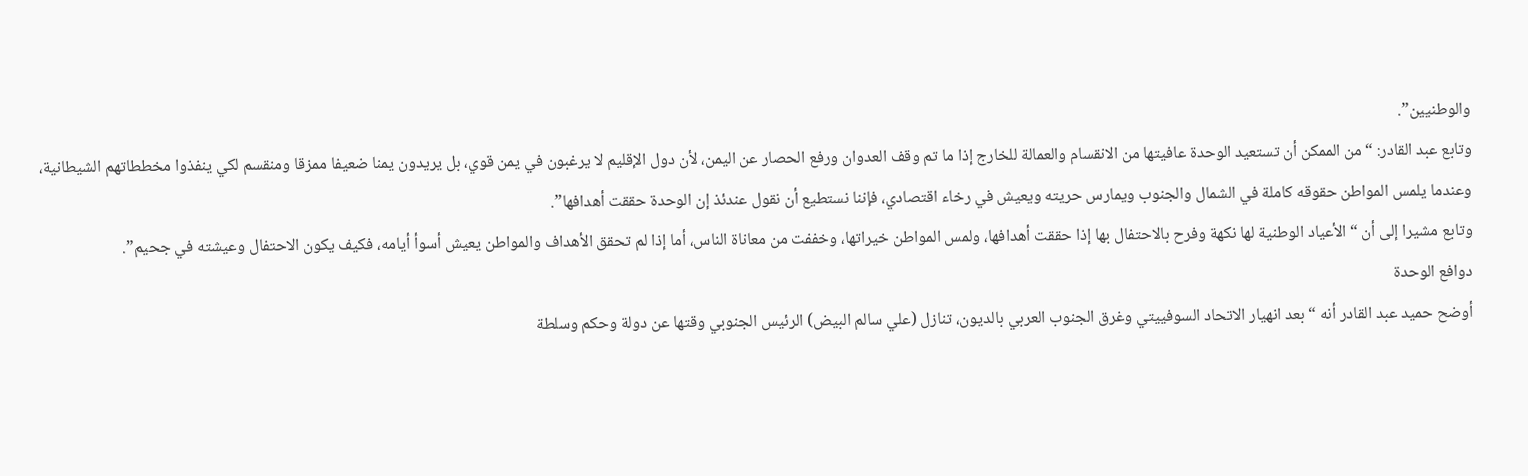والوطنيين”.
وتابع عبد القادر: “من الممكن أن تستعيد الوحدة عافيتها من الانقسام والعمالة للخارج إذا ما تم وقف العدوان ورفع الحصار عن اليمن، لأن دول الإقليم لا يرغبون في يمن قوي، بل يريدون يمنا ضعيفا ممزقا ومنقسم لكي ينفذوا مخططاتهم الشيطانية، وعندما يلمس المواطن حقوقه كاملة في الشمال والجنوب ويمارس حريته ويعيش في رخاء اقتصادي، فإننا نستطيع أن نقول عندئذ إن الوحدة حققت أهدافها”.
وتابع مشيرا إلى أن “الأعياد الوطنية لها نكهة وفرح بالاحتفال بها إذا حققت أهدافها، ولمس المواطن خيراتها، وخففت من معاناة الناس، أما إذا لم تحقق الأهداف والمواطن يعيش أسوأ أيامه، فكيف يكون الاحتفال وعيشته في جحيم”.
دوافع الوحدة
أوضح حميد عبد القادر أنه “بعد انهيار الاتحاد السوفييتي وغرق الجنوب العربي بالديون، تنازل (علي سالم البيض) الرئيس الجنوبي وقتها عن دولة وحكم وسلطة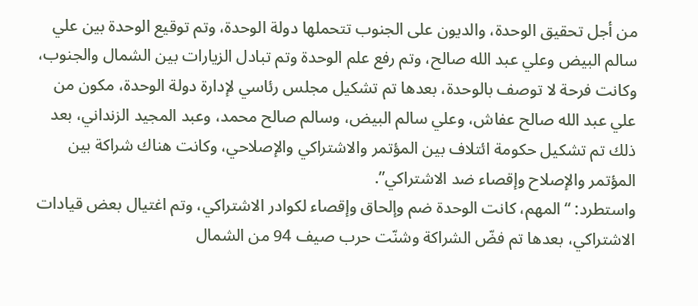من أجل تحقيق الوحدة، والديون على الجنوب تتحملها دولة الوحدة، وتم توقيع الوحدة بين علي سالم البيض وعلي عبد الله صالح، وتم رفع علم الوحدة وتم تبادل الزيارات بين الشمال والجنوب، وكانت فرحة لا توصف بالوحدة، بعدها تم تشكيل مجلس رئاسي لإدارة دولة الوحدة، مكون من علي عبد الله صالح عفاش، وعلي سالم البيض، وسالم صالح محمد، وعبد المجيد الزنداني، بعد ذلك تم تشكيل حكومة ائتلاف بين المؤتمر والاشتراكي والإصلاحي، وكانت هناك شراكة بين المؤتمر والإصلاح وإقصاء ضد الاشتراكي”.
واستطرد: “المهم، كانت الوحدة ضم وإلحاق وإقصاء لكوادر الاشتراكي، وتم اغتيال بعض قيادات الاشتراكي، بعدها تم فضّ الشراكة وشنّت حرب صيف 94 من الشمال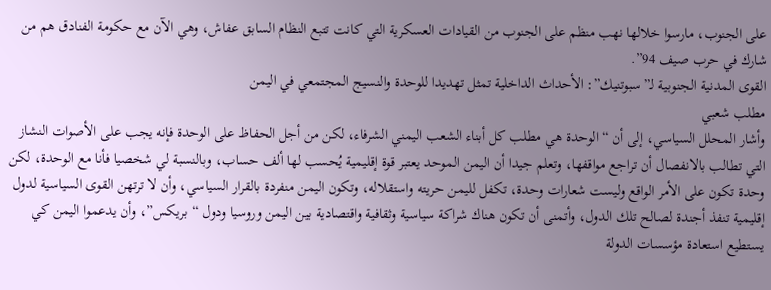على الجنوب، مارسوا خلالها نهب منظم على الجنوب من القيادات العسكرية التي كانت تتبع النظام السابق عفاش، وهي الآن مع حكومة الفنادق هم من شارك في حرب صيف 94”.
القوى المدنية الجنوبية لـ”سبوتنيك”: الأحداث الداخلية تمثل تهديدا للوحدة والنسيج المجتمعي في اليمن
مطلب شعبي
وأشار المحلل السياسي، إلى أن “الوحدة هي مطلب كل أبناء الشعب اليمني الشرفاء، لكن من أجل الحفاظ على الوحدة فإنه يجب على الأصوات النشاز التي تطالب بالانفصال أن تراجع مواقفها، وتعلم جيدا أن اليمن الموحد يعتبر قوة إقليمية يُحسب لها ألف حساب، وبالنسبة لي شخصيا فأنا مع الوحدة، لكن وحدة تكون على الأمر الواقع وليست شعارات وحدة، تكفل لليمن حريته واستقلاله، وتكون اليمن منفردة بالقرار السياسي، وأن لا ترتهن القوى السياسية لدول إقليمية تنفذ أجندة لصالح تلك الدول، وأتمنى أن تكون هناك شراكة سياسية وثقافية واقتصادية بين اليمن وروسيا ودول “بريكس”، وأن يدعموا اليمن كي يستطيع استعادة مؤسسات الدولة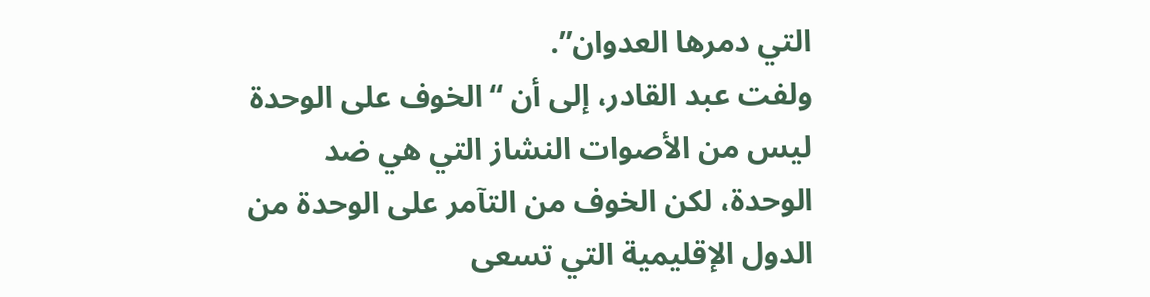التي دمرها العدوان”.
ولفت عبد القادر، إلى أن “الخوف على الوحدة ليس من الأصوات النشاز التي هي ضد الوحدة، لكن الخوف من التآمر على الوحدة من الدول الإقليمية التي تسعى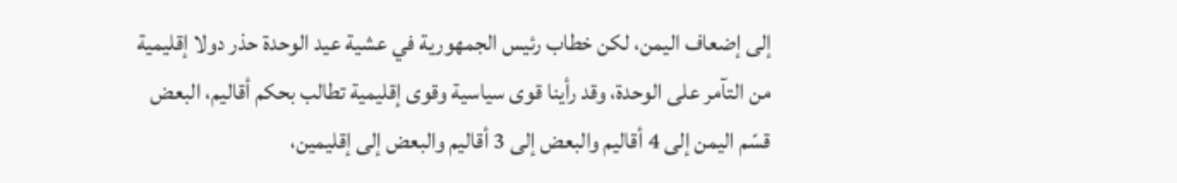إلى إضعاف اليمن، لكن خطاب رئيس الجمهورية في عشية عيد الوحدة حذر دولا إقليمية من التآمر على الوحدة، وقد رأينا قوى سياسية وقوى إقليمية تطالب بحكم أقاليم، البعض قسّم اليمن إلى 4 أقاليم والبعض إلى 3 أقاليم والبعض إلى إقليمين،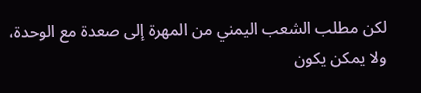لكن مطلب الشعب اليمني من المهرة إلى صعدة مع الوحدة، ولا يمكن يكون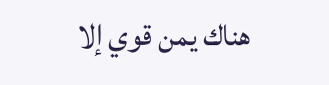هناك يمن قوي إلا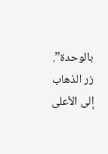بالوحدة”.
زر الذهاب إلى الأعلى